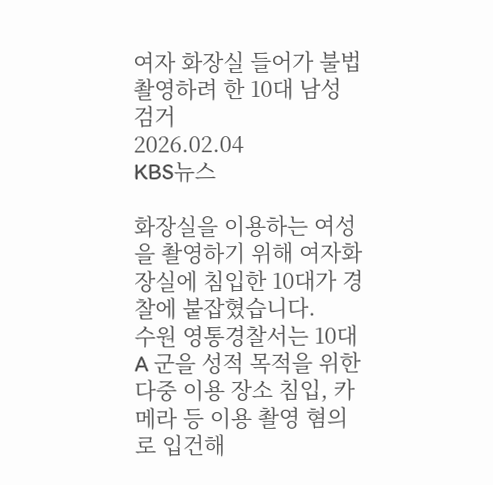여자 화장실 들어가 불법 촬영하려 한 10대 남성 검거
2026.02.04
KBS뉴스

화장실을 이용하는 여성을 촬영하기 위해 여자화장실에 침입한 10대가 경찰에 붙잡혔습니다.
수원 영통경찰서는 10대 A 군을 성적 목적을 위한 다중 이용 장소 침입, 카메라 등 이용 촬영 혐의로 입건해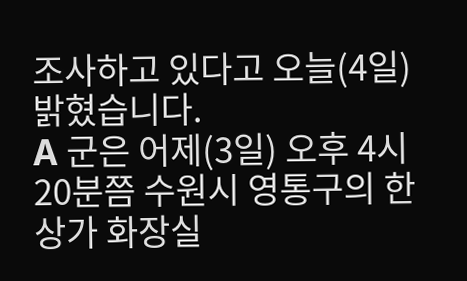조사하고 있다고 오늘(4일) 밝혔습니다.
A 군은 어제(3일) 오후 4시 20분쯤 수원시 영통구의 한 상가 화장실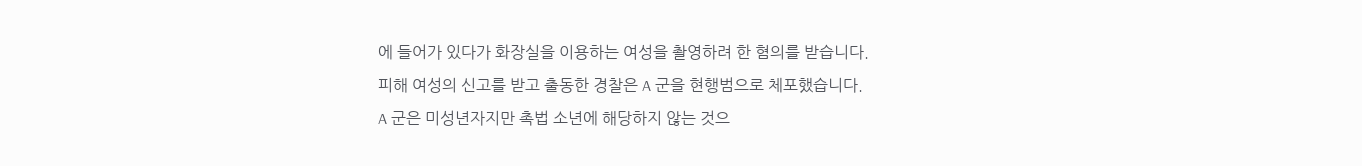에 들어가 있다가 화장실을 이용하는 여성을 촬영하려 한 혐의를 받습니다.
피해 여성의 신고를 받고 출동한 경찰은 A 군을 현행범으로 체포했습니다.
A 군은 미성년자지만 촉법 소년에 해당하지 않는 것으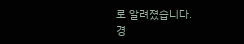로 알려졌습니다.
경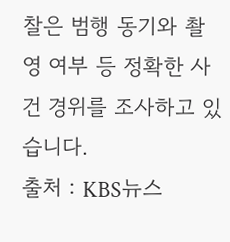찰은 범행 동기와 촬영 여부 등 정확한 사건 경위를 조사하고 있습니다.
출처 : KBS뉴스